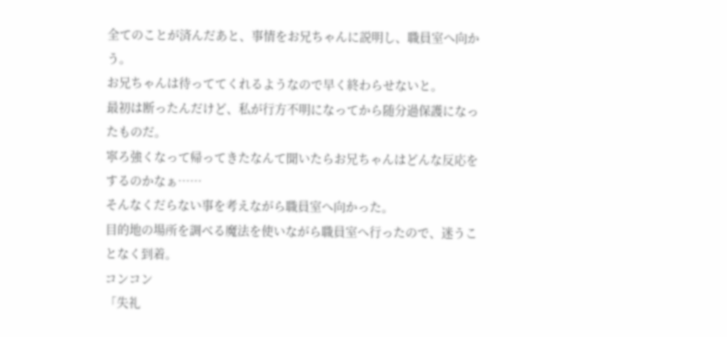全てのことが済んだあと、事情をお兄ちゃんに説明し、職員室へ向かう。
お兄ちゃんは待っててくれるようなので早く終わらせないと。
最初は断ったんだけど、私が行方不明になってから随分過保護になったものだ。
寧ろ強くなって帰ってきたなんて聞いたらお兄ちゃんはどんな反応をするのかなぁ……
そんなくだらない事を考えながら職員室へ向かった。
目的地の場所を調べる魔法を使いながら職員室へ行ったので、迷うことなく到着。
コンコン
「失礼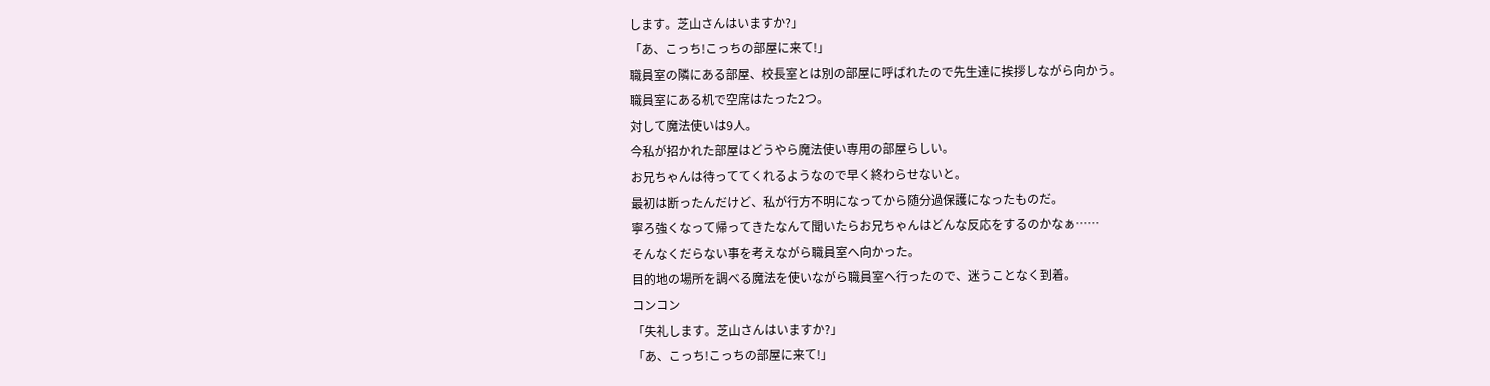します。芝山さんはいますか?」
「あ、こっち!こっちの部屋に来て!」
職員室の隣にある部屋、校長室とは別の部屋に呼ばれたので先生達に挨拶しながら向かう。
職員室にある机で空席はたった2つ。
対して魔法使いは9人。
今私が招かれた部屋はどうやら魔法使い専用の部屋らしい。
お兄ちゃんは待っててくれるようなので早く終わらせないと。
最初は断ったんだけど、私が行方不明になってから随分過保護になったものだ。
寧ろ強くなって帰ってきたなんて聞いたらお兄ちゃんはどんな反応をするのかなぁ……
そんなくだらない事を考えながら職員室へ向かった。
目的地の場所を調べる魔法を使いながら職員室へ行ったので、迷うことなく到着。
コンコン
「失礼します。芝山さんはいますか?」
「あ、こっち!こっちの部屋に来て!」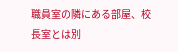職員室の隣にある部屋、校長室とは別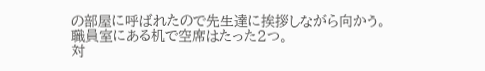の部屋に呼ばれたので先生達に挨拶しながら向かう。
職員室にある机で空席はたった2つ。
対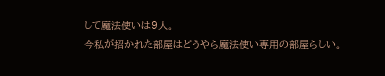して魔法使いは9人。
今私が招かれた部屋はどうやら魔法使い専用の部屋らしい。